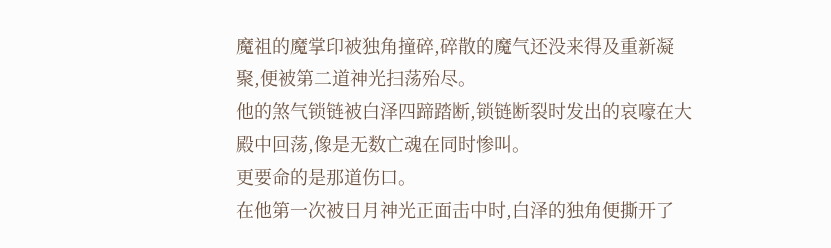魔祖的魔掌印被独角撞碎,碎散的魔气还没来得及重新凝聚,便被第二道神光扫荡殆尽。
他的煞气锁链被白泽四蹄踏断,锁链断裂时发出的哀嚎在大殿中回荡,像是无数亡魂在同时惨叫。
更要命的是那道伤口。
在他第一次被日月神光正面击中时,白泽的独角便撕开了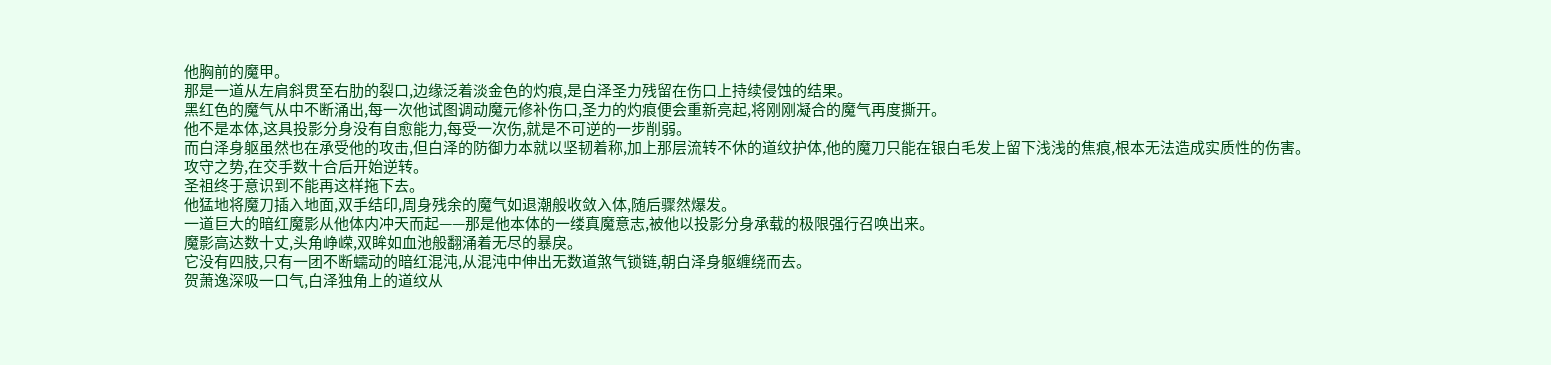他胸前的魔甲。
那是一道从左肩斜贯至右肋的裂口,边缘泛着淡金色的灼痕,是白泽圣力残留在伤口上持续侵蚀的结果。
黑红色的魔气从中不断涌出,每一次他试图调动魔元修补伤口,圣力的灼痕便会重新亮起,将刚刚凝合的魔气再度撕开。
他不是本体,这具投影分身没有自愈能力,每受一次伤,就是不可逆的一步削弱。
而白泽身躯虽然也在承受他的攻击,但白泽的防御力本就以坚韧着称,加上那层流转不休的道纹护体,他的魔刀只能在银白毛发上留下浅浅的焦痕,根本无法造成实质性的伤害。
攻守之势,在交手数十合后开始逆转。
圣祖终于意识到不能再这样拖下去。
他猛地将魔刀插入地面,双手结印,周身残余的魔气如退潮般收敛入体,随后骤然爆发。
一道巨大的暗红魔影从他体内冲天而起——那是他本体的一缕真魔意志,被他以投影分身承载的极限强行召唤出来。
魔影高达数十丈,头角峥嵘,双眸如血池般翻涌着无尽的暴戾。
它没有四肢,只有一团不断蠕动的暗红混沌,从混沌中伸出无数道煞气锁链,朝白泽身躯缠绕而去。
贺萧逸深吸一口气,白泽独角上的道纹从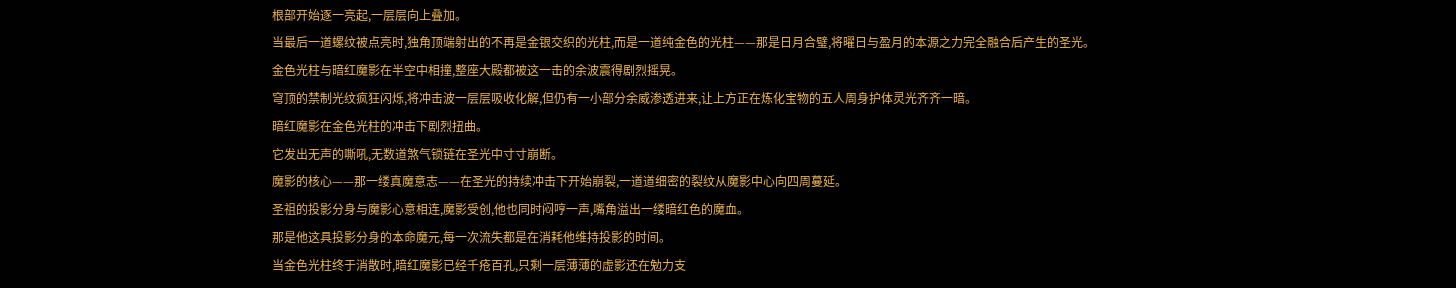根部开始逐一亮起,一层层向上叠加。
当最后一道螺纹被点亮时,独角顶端射出的不再是金银交织的光柱,而是一道纯金色的光柱——那是日月合璧,将曜日与盈月的本源之力完全融合后产生的圣光。
金色光柱与暗红魔影在半空中相撞,整座大殿都被这一击的余波震得剧烈摇晃。
穹顶的禁制光纹疯狂闪烁,将冲击波一层层吸收化解,但仍有一小部分余威渗透进来,让上方正在炼化宝物的五人周身护体灵光齐齐一暗。
暗红魔影在金色光柱的冲击下剧烈扭曲。
它发出无声的嘶吼,无数道煞气锁链在圣光中寸寸崩断。
魔影的核心——那一缕真魔意志——在圣光的持续冲击下开始崩裂,一道道细密的裂纹从魔影中心向四周蔓延。
圣祖的投影分身与魔影心意相连,魔影受创,他也同时闷哼一声,嘴角溢出一缕暗红色的魔血。
那是他这具投影分身的本命魔元,每一次流失都是在消耗他维持投影的时间。
当金色光柱终于消散时,暗红魔影已经千疮百孔,只剩一层薄薄的虚影还在勉力支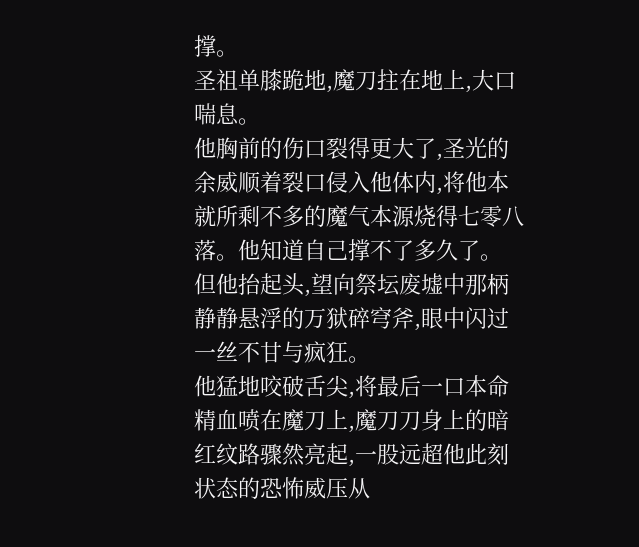撑。
圣祖单膝跪地,魔刀拄在地上,大口喘息。
他胸前的伤口裂得更大了,圣光的余威顺着裂口侵入他体内,将他本就所剩不多的魔气本源烧得七零八落。他知道自己撑不了多久了。
但他抬起头,望向祭坛废墟中那柄静静悬浮的万狱碎穹斧,眼中闪过一丝不甘与疯狂。
他猛地咬破舌尖,将最后一口本命精血喷在魔刀上,魔刀刀身上的暗红纹路骤然亮起,一股远超他此刻状态的恐怖威压从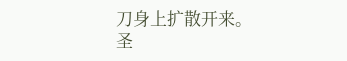刀身上扩散开来。
圣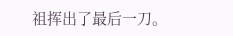祖挥出了最后一刀。